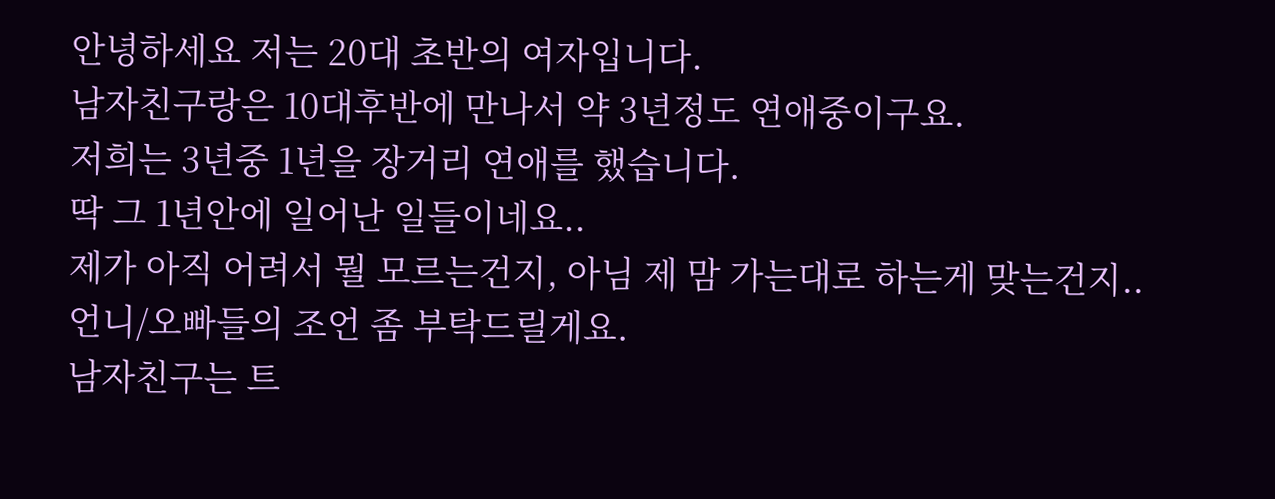안녕하세요 저는 20대 초반의 여자입니다.
남자친구랑은 10대후반에 만나서 약 3년정도 연애중이구요.
저희는 3년중 1년을 장거리 연애를 했습니다.
딱 그 1년안에 일어난 일들이네요..
제가 아직 어려서 뭘 모르는건지, 아님 제 맘 가는대로 하는게 맞는건지..
언니/오빠들의 조언 좀 부탁드릴게요.
남자친구는 트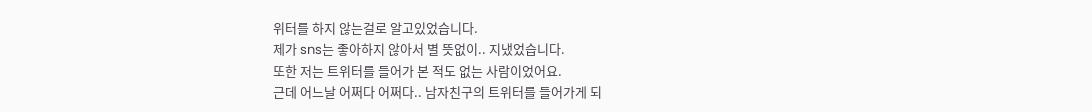위터를 하지 않는걸로 알고있었습니다.
제가 sns는 좋아하지 않아서 별 뜻없이.. 지냈었습니다.
또한 저는 트위터를 들어가 본 적도 없는 사람이었어요.
근데 어느날 어쩌다 어쩌다.. 남자친구의 트위터를 들어가게 되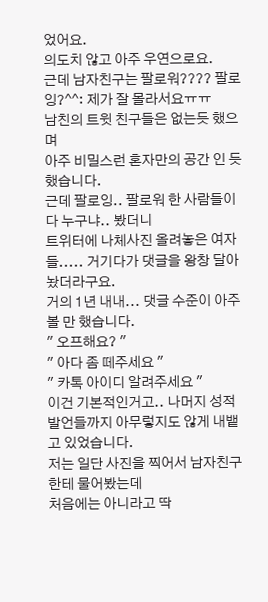었어요.
의도치 않고 아주 우연으로요.
근데 남자친구는 팔로워???? 팔로잉?^^: 제가 잘 몰라서요ㅠㅠ
남친의 트윗 친구들은 없는듯 했으며
아주 비밀스런 혼자만의 공간 인 듯 했습니다.
근데 팔로잉.. 팔로워 한 사람들이 다 누구냐.. 봤더니
트위터에 나체사진 올려놓은 여자들..... 거기다가 댓글을 왕창 달아놨더라구요.
거의 1년 내내... 댓글 수준이 아주 볼 만 했습니다.
" 오프해요? "
" 아다 좀 떼주세요 "
" 카톡 아이디 알려주세요 "
이건 기본적인거고.. 나머지 성적 발언들까지 아무렇지도 않게 내뱉고 있었습니다.
저는 일단 사진을 찍어서 남자친구한테 물어봤는데
처음에는 아니라고 딱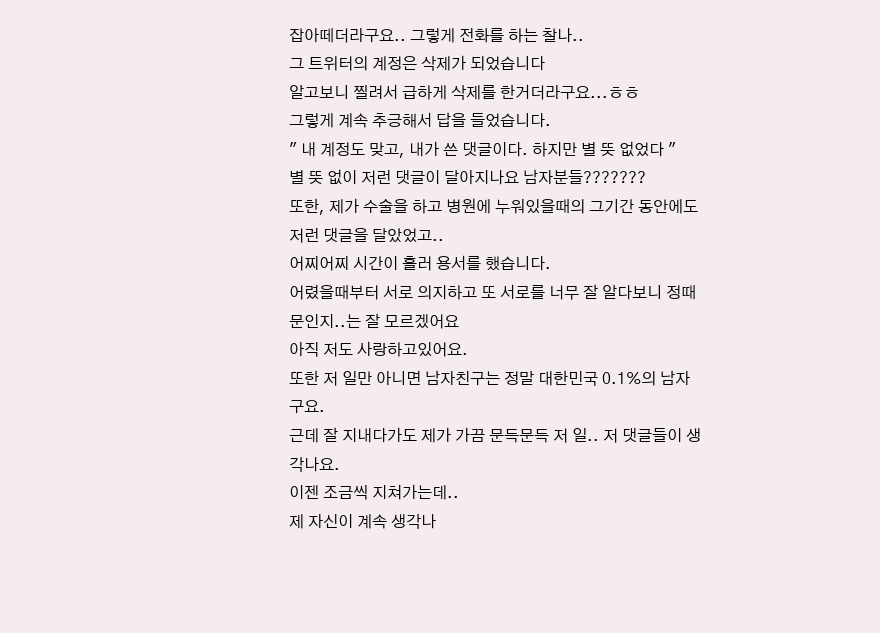잡아떼더라구요.. 그렇게 전화를 하는 찰나..
그 트위터의 계정은 삭제가 되었습니다
알고보니 찔려서 급하게 삭제를 한거더라구요...ㅎㅎ
그렇게 계속 추긍해서 답을 들었습니다.
" 내 계정도 맞고, 내가 쓴 댓글이다. 하지만 별 뜻 없었다 "
별 뜻 없이 저런 댓글이 달아지나요 남자분들???????
또한, 제가 수술을 하고 병원에 누워있을때의 그기간 동안에도 저런 댓글을 달았었고..
어찌어찌 시간이 흘러 용서를 했습니다.
어렸을때부터 서로 의지하고 또 서로를 너무 잘 알다보니 정때문인지..는 잘 모르겠어요
아직 저도 사랑하고있어요.
또한 저 일만 아니면 남자친구는 정말 대한민국 0.1%의 남자구요.
근데 잘 지내다가도 제가 가끔 문득문득 저 일.. 저 댓글들이 생각나요.
이젠 조금씩 지쳐가는데..
제 자신이 계속 생각나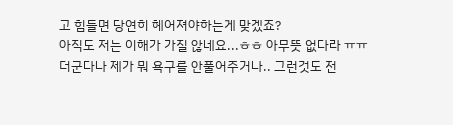고 힘들면 당연히 헤어져야하는게 맞겠죠?
아직도 저는 이해가 가질 않네요...ㅎㅎ 아무뜻 없다라 ㅠㅠ
더군다나 제가 뭐 욕구를 안풀어주거나.. 그런것도 전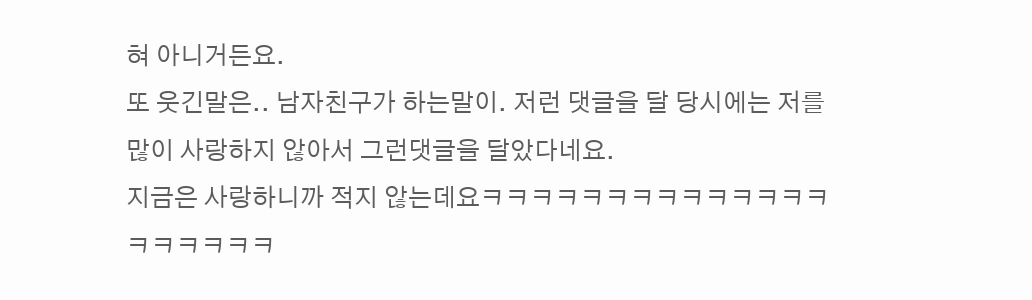혀 아니거든요.
또 웃긴말은.. 남자친구가 하는말이. 저런 댓글을 달 당시에는 저를 많이 사랑하지 않아서 그런댓글을 달았다네요.
지금은 사랑하니까 적지 않는데요ㅋㅋㅋㅋㅋㅋㅋㅋㅋㅋㅋㅋㅋㅋㅋㅋㅋㅋㅋㅋ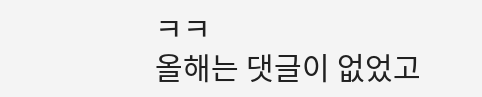ㅋㅋ
올해는 댓글이 없었고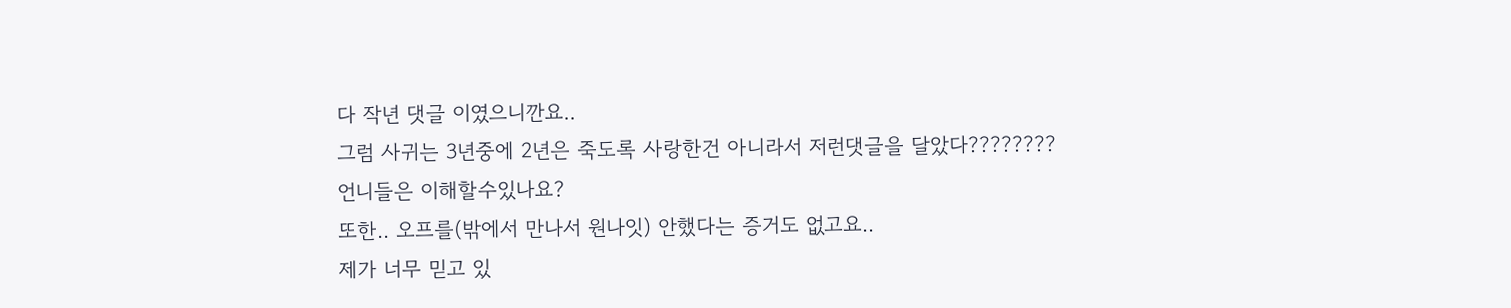다 작년 댓글 이였으니깐요..
그럼 사귀는 3년중에 2년은 죽도록 사랑한건 아니라서 저런댓글을 달았다????????
언니들은 이해할수있나요?
또한.. 오프를(밖에서 만나서 원나잇) 안했다는 증거도 없고요..
제가 너무 믿고 있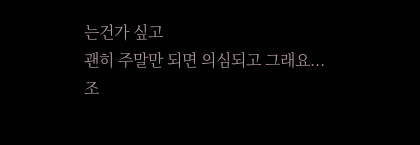는건가 싶고
괜히 주말만 되면 의심되고 그래요...
조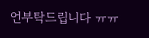언부탁드립니다 ㅠㅠ